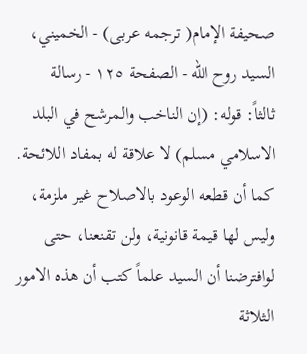صحيفة الإمام( ترجمه عربى) - الخميني، السيد روح الله - الصفحة ١٢٥ - رسالة
ثالثاً: قوله: (إن الناخب والمرشح في البلد الاسلامي مسلم) لا علاقة له بمفاد اللائحة. كما أن قطعه الوعود بالاصلاح غير ملزمة، وليس لها قيمة قانونية، ولن تقنعنا، حتى لوافترضنا أن السيد علماً كتب أن هذه الامور الثلاثة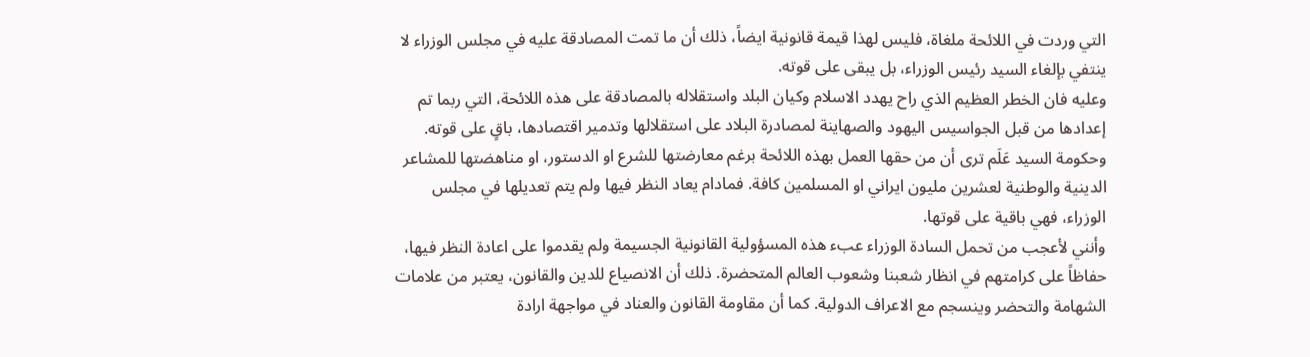التي وردت في اللائحة ملغاة، فليس لهذا قيمة قانونية ايضاً، ذلك أن ما تمت المصادقة عليه في مجلس الوزراء لا ينتفي بإلغاء السيد رئيس الوزراء، بل يبقى على قوته.
وعليه فان الخطر العظيم الذي راح يهدد الاسلام وكيان البلد واستقلاله بالمصادقة على هذه اللائحة، التي ربما تم إعدادها من قبل الجواسيس اليهود والصهاينة لمصادرة البلاد على استقلالها وتدمير اقتصادها، باقٍ على قوته. وحكومة السيد عَلَم ترى أن من حقها العمل بهذه اللائحة برغم معارضتها للشرع او الدستور، او مناهضتها للمشاعر الدينية والوطنية لعشرين مليون ايراني او المسلمين كافة. فمادام يعاد النظر فيها ولم يتم تعديلها في مجلس الوزراء، فهي باقية على قوتها.
وأنني لأعجب من تحمل السادة الوزراء عبء هذه المسؤولية القانونية الجسيمة ولم يقدموا على اعادة النظر فيها، حفاظاً على كرامتهم في انظار شعبنا وشعوب العالم المتحضرة. ذلك أن الانصياع للدين والقانون، يعتبر من علامات الشهامة والتحضر وينسجم مع الاعراف الدولية. كما أن مقاومة القانون والعناد في مواجهة ارادة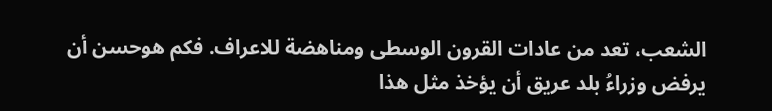الشعب، تعد من عادات القرون الوسطى ومناهضة للاعراف. فكم هوحسن أن يرفض وزراءُ بلد عريق أن يؤخذ مثل هذا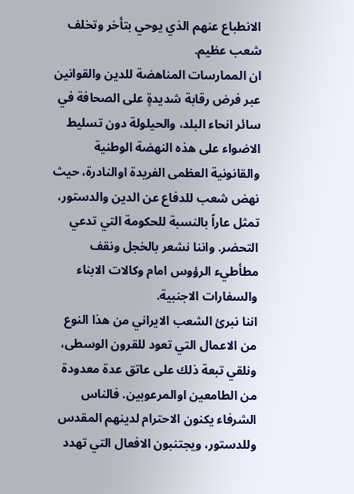الانطباع عنهم الذي يوحي بتأخر وتخلف شعب عظيم.
ان الممارسات المناهضة للدين والقوانين عبر فرض رقابة شديدةٍ على الصحافة في سائر انحاء البلد، والحيلولة دون تسليط الاضواء على هذه النهضة الوطنية والقانونية العظمى الفريدة اوالنادرة، حيث نهض شعب للدفاع عن الدين والدستور، تمثل عاراً بالنسبة للحكومة التي تدعي التحضر. واننا نشعر بالخجل ونقف مطأطيء الرؤوس امام وكالات الابناء والسفارات الاجنبية.
اننا نبرئ الشعب الايراني من هذا النوع من الاعمال التي تعود للقرون الوسطى، ونلقي تبعة ذلك على عاتق عدة معدودة من الطامعين اوالمرعوبين. فالناس الشرفاء يكنون الاحترام لدينهم المقدس وللدستور، ويجتنبون الافعال التي تهدد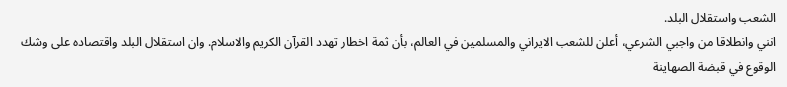الشعب واستقلال البلد.
انني وانطلاقا من واجبي الشرعي، أعلن للشعب الايراني والمسلمين في العالم، بأن ثمة اخطار تهدد القرآن الكريم والاسلام. وان استقلال البلد واقتصاده على وشك الوقوع في قبضة الصهاينة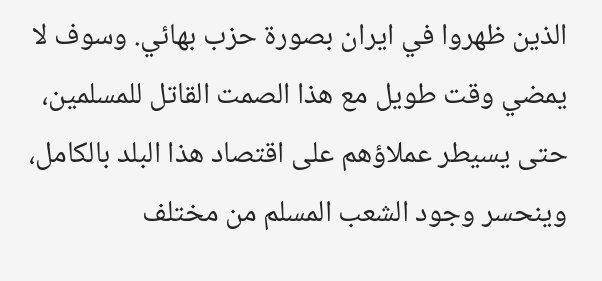الذين ظهروا في ايران بصورة حزب بهائي. وسوف لا يمضي وقت طويل مع هذا الصمت القاتل للمسلمين، حتى يسيطر عملاؤهم على اقتصاد هذا البلد بالكامل، وينحسر وجود الشعب المسلم من مختلف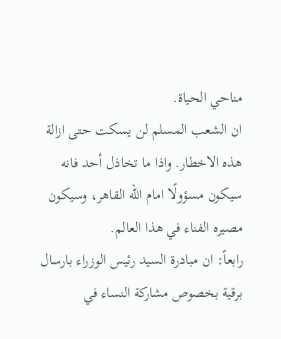مناحي الحياة.
ان الشعب المسلم لن يسكت حتى ازالة هذه الاخطار. واذا ما تخاذل أحد فانه سيكون مسؤولًا امام الله القاهر، وسيكون مصيره الفناء في هذا العالم.
رابعاً: ان مبادرة السيد رئيس الوزراء بارسال برقية بخصوص مشاركة النساء في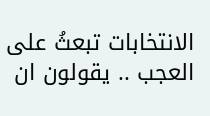الانتخابات تبعثُ على العجب .. يقولون ان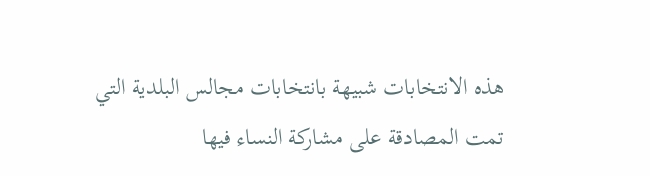هذه الانتخابات شبيهة بانتخابات مجالس البلدية التي تمت المصادقة على مشاركة النساء فيها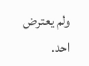ولم يعترض احد.